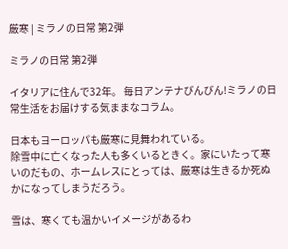厳寒 | ミラノの日常 第2弾

ミラノの日常 第2弾

イタリアに住んで32年。 毎日アンテナびんびん!ミラノの日常生活をお届けする気ままなコラム。

日本もヨーロッパも厳寒に見舞われている。
除雪中に亡くなった人も多くいるときく。家にいたって寒いのだもの、ホームレスにとっては、厳寒は生きるか死ぬかになってしまうだろう。

雪は、寒くても温かいイメージがあるわ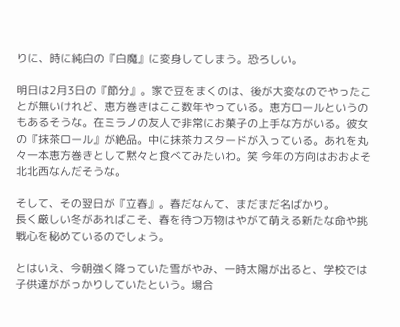りに、時に純白の『白魔』に変身してしまう。恐ろしい。

明日は2月3日の『節分』。家で豆をまくのは、後が大変なのでやったことが無いけれど、恵方巻きはここ数年やっている。恵方ロールというのもあるそうな。在ミラノの友人で非常にお菓子の上手な方がいる。彼女の『抹茶ロール』が絶品。中に抹茶カスタードが入っている。あれを丸々一本恵方巻きとして黙々と食べてみたいわ。笑 今年の方向はおおよそ北北西なんだそうな。

そして、その翌日が『立春』。春だなんて、まだまだ名ばかり。
長く厳しい冬があればこそ、春を待つ万物はやがて萌える新たな命や挑戦心を秘めているのでしょう。

とはいえ、今朝強く降っていた雪がやみ、一時太陽が出ると、学校では子供達ががっかりしていたという。場合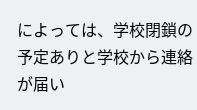によっては、学校閉鎖の予定ありと学校から連絡が届い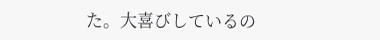た。大喜びしているの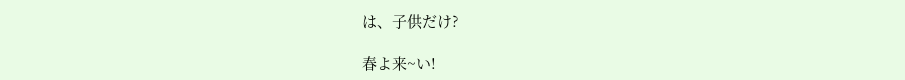は、子供だけ?

春よ来~い!